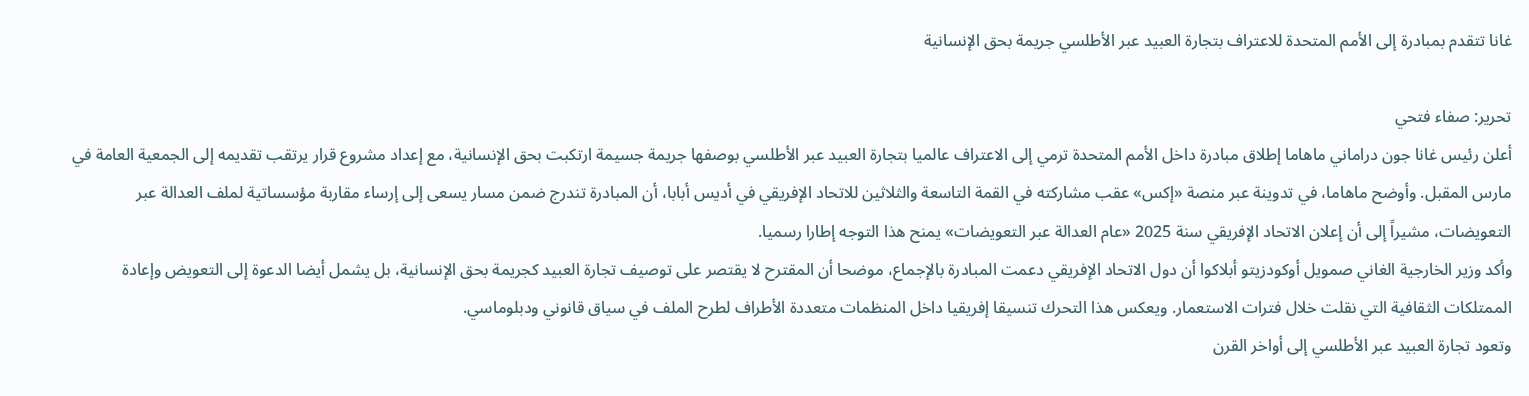غانا تتقدم بمبادرة إلى الأمم المتحدة للاعتراف بتجارة العبيد عبر الأطلسي جريمة بحق الإنسانية

تحرير: صفاء فتحي
أعلن رئيس غانا جون دراماني ماهاما إطلاق مبادرة داخل الأمم المتحدة ترمي إلى الاعتراف عالميا بتجارة العبيد عبر الأطلسي بوصفها جريمة جسيمة ارتكبت بحق الإنسانية، مع إعداد مشروع قرار يرتقب تقديمه إلى الجمعية العامة في مارس المقبل. وأوضح ماهاما، في تدوينة عبر منصة «إكس» عقب مشاركته في القمة التاسعة والثلاثين للاتحاد الإفريقي في أديس أبابا، أن المبادرة تندرج ضمن مسار يسعى إلى إرساء مقاربة مؤسساتية لملف العدالة عبر التعويضات، مشيراً إلى أن إعلان الاتحاد الإفريقي سنة 2025 «عام العدالة عبر التعويضات» يمنح هذا التوجه إطارا رسميا.
وأكد وزير الخارجية الغاني صمويل أوكودزيتو أبلاكوا أن دول الاتحاد الإفريقي دعمت المبادرة بالإجماع، موضحا أن المقترح لا يقتصر على توصيف تجارة العبيد كجريمة بحق الإنسانية، بل يشمل أيضا الدعوة إلى التعويض وإعادة الممتلكات الثقافية التي نقلت خلال فترات الاستعمار. ويعكس هذا التحرك تنسيقا إفريقيا داخل المنظمات متعددة الأطراف لطرح الملف في سياق قانوني ودبلوماسي.
وتعود تجارة العبيد عبر الأطلسي إلى أواخر القرن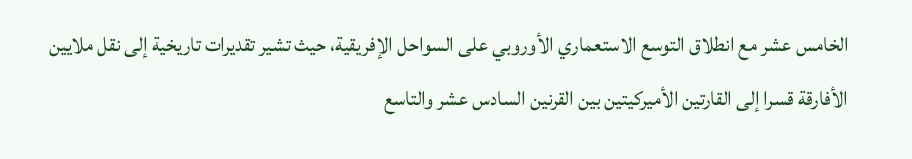الخامس عشر مع انطلاق التوسع الاستعماري الأوروبي على السواحل الإفريقية، حيث تشير تقديرات تاريخية إلى نقل ملايين الأفارقة قسرا إلى القارتين الأميركيتين بين القرنين السادس عشر والتاسع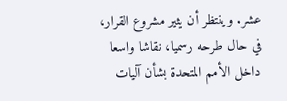عشر. وينتظر أن يثير مشروع القرار، في حال طرحه رسميا، نقاشا واسعا داخل الأمم المتحدة بشأن آليات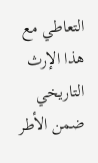التعاطي مع هذا الإرث التاريخي ضمن الأطر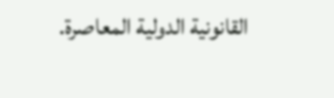القانونية الدولية المعاصرة.